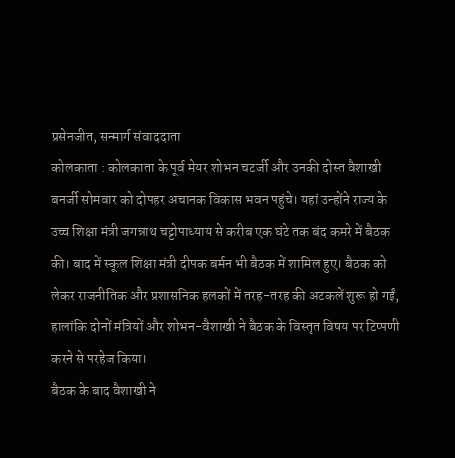प्रसेनजीत, सन्मार्ग संवाददाता
कोलकाता : कोलकाता के पूर्व मेयर शोभन चटर्जी और उनकी दोस्त वैशाखी बनर्जी सोमवार को दोपहर अचानक विकास भवन पहुंचे। यहां उन्होंने राज्य के उच्च शिक्षा मंत्री जगन्नाथ चट्टोपाध्याय से करीब एक घंटे तक बंद कमरे में बैठक की। बाद में स्कूल शिक्षा मंत्री दीपक बर्मन भी बैठक में शामिल हुए। बैठक को लेकर राजनीतिक और प्रशासनिक हलकों में तरह-तरह की अटकलें शुरू हो गईं, हालांकि दोनों मंत्रियों और शोभन-वैशाखी ने बैठक के विस्तृत विषय पर टिप्पणी करने से परहेज किया।
बैठक के बाद वैशाखी ने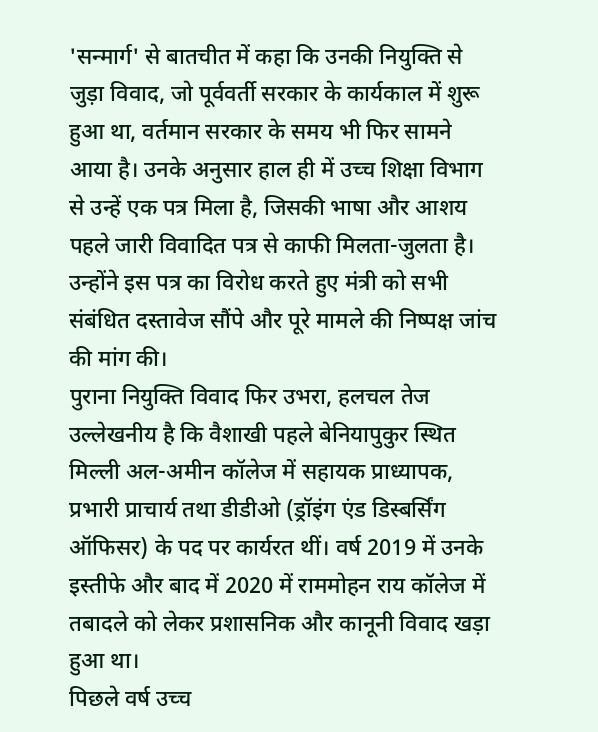'सन्मार्ग' से बातचीत में कहा कि उनकी नियुक्ति से जुड़ा विवाद, जो पूर्ववर्ती सरकार के कार्यकाल में शुरू हुआ था, वर्तमान सरकार के समय भी फिर सामने आया है। उनके अनुसार हाल ही में उच्च शिक्षा विभाग से उन्हें एक पत्र मिला है, जिसकी भाषा और आशय पहले जारी विवादित पत्र से काफी मिलता-जुलता है। उन्होंने इस पत्र का विरोध करते हुए मंत्री को सभी संबंधित दस्तावेज सौंपे और पूरे मामले की निष्पक्ष जांच की मांग की।
पुराना नियुक्ति विवाद फिर उभरा, हलचल तेज
उल्लेखनीय है कि वैशाखी पहले बेनियापुकुर स्थित मिल्ली अल-अमीन कॉलेज में सहायक प्राध्यापक, प्रभारी प्राचार्य तथा डीडीओ (ड्रॉइंग एंड डिस्बर्सिंग ऑफिसर) के पद पर कार्यरत थीं। वर्ष 2019 में उनके इस्तीफे और बाद में 2020 में राममोहन राय कॉलेज में तबादले को लेकर प्रशासनिक और कानूनी विवाद खड़ा हुआ था।
पिछले वर्ष उच्च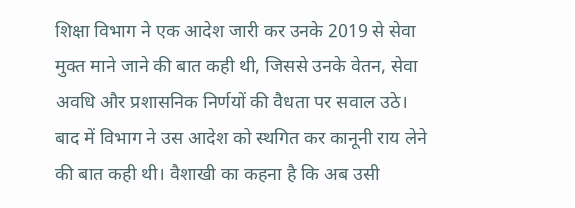शिक्षा विभाग ने एक आदेश जारी कर उनके 2019 से सेवा मुक्त माने जाने की बात कही थी, जिससे उनके वेतन, सेवा अवधि और प्रशासनिक निर्णयों की वैधता पर सवाल उठे। बाद में विभाग ने उस आदेश को स्थगित कर कानूनी राय लेने की बात कही थी। वैशाखी का कहना है कि अब उसी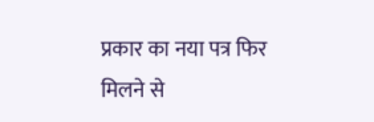प्रकार का नया पत्र फिर मिलने से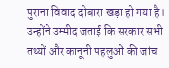पुराना विवाद दोबारा खड़ा हो गया है। उन्होंने उम्मीद जताई कि सरकार सभी तथ्यों और कानूनी पहलुओं की जांच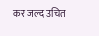कर जल्द उचित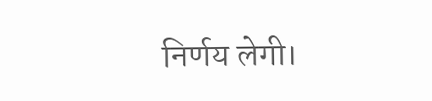निर्णय लेगी।